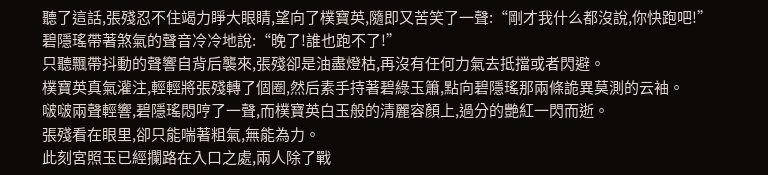聽了這話,張殘忍不住竭力睜大眼睛,望向了樸寶英,隨即又苦笑了一聲:“剛才我什么都沒說,你快跑吧!”
碧隱瑤帶著煞氣的聲音冷冷地說:“晚了!誰也跑不了!”
只聽飄帶抖動的聲響自背后襲來,張殘卻是油盡燈枯,再沒有任何力氣去抵擋或者閃避。
樸寶英真氣灌注,輕輕將張殘轉了個圈,然后素手持著碧綠玉簫,點向碧隱瑤那兩條詭異莫測的云袖。
啵啵兩聲輕響,碧隱瑤悶哼了一聲,而樸寶英白玉般的清麗容顏上,過分的艷紅一閃而逝。
張殘看在眼里,卻只能喘著粗氣,無能為力。
此刻宮照玉已經攔路在入口之處,兩人除了戰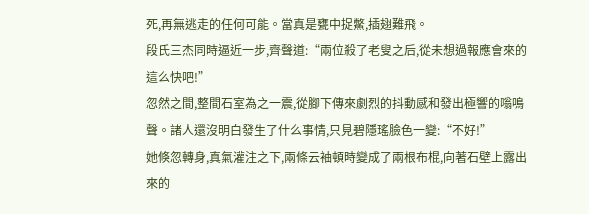死,再無逃走的任何可能。當真是甕中捉鱉,插翅難飛。
段氏三杰同時逼近一步,齊聲道:“兩位殺了老叟之后,從未想過報應會來的這么快吧!”
忽然之間,整間石室為之一震,從腳下傳來劇烈的抖動感和發出極響的嗡鳴聲。諸人還沒明白發生了什么事情,只見碧隱瑤臉色一變:“不好!”
她倏忽轉身,真氣灌注之下,兩條云袖頓時變成了兩根布棍,向著石壁上露出來的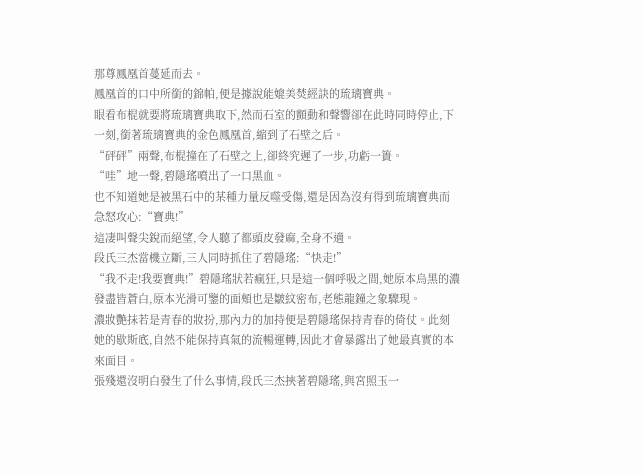那尊鳳凰首蔓延而去。
鳳凰首的口中所銜的錦帕,便是據說能媲美焚經訣的琉璃寶典。
眼看布棍就要將琉璃寶典取下,然而石室的顫動和聲響卻在此時同時停止,下一刻,銜著琉璃寶典的金色鳳凰首,縮到了石壁之后。
“砰砰”兩聲,布棍撞在了石壁之上,卻終究遲了一步,功虧一簣。
“哇”地一聲,碧隱瑤噴出了一口黑血。
也不知道她是被黑石中的某種力量反噬受傷,還是因為沒有得到琉璃寶典而急怒攻心:“寶典!”
這凄叫聲尖銳而絕望,令人聽了都頭皮發麻,全身不適。
段氏三杰當機立斷,三人同時抓住了碧隱瑤:“快走!”
“我不走!我要寶典!”碧隱瑤狀若瘋狂,只是這一個呼吸之間,她原本烏黑的濃發盡皆蒼白,原本光滑可鑒的面頰也是皺紋密布,老態龍鐘之象驟現。
濃妝艷抹若是青春的妝扮,那內力的加持便是碧隱瑤保持青春的倚仗。此刻她的歇斯底,自然不能保持真氣的流暢運轉,因此才會暴露出了她最真實的本來面目。
張殘還沒明白發生了什么事情,段氏三杰挾著碧隱瑤,與宮照玉一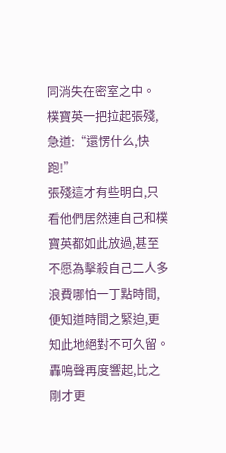同消失在密室之中。
樸寶英一把拉起張殘,急道:“還愣什么,快跑!”
張殘這才有些明白,只看他們居然連自己和樸寶英都如此放過,甚至不愿為擊殺自己二人多浪費哪怕一丁點時間,便知道時間之緊迫,更知此地絕對不可久留。
轟鳴聲再度響起,比之剛才更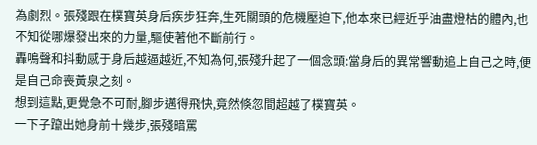為劇烈。張殘跟在樸寶英身后疾步狂奔,生死關頭的危機壓迫下,他本來已經近乎油盡燈枯的體內,也不知從哪爆發出來的力量,驅使著他不斷前行。
轟鳴聲和抖動感于身后越逼越近,不知為何,張殘升起了一個念頭:當身后的異常響動追上自己之時,便是自己命喪黃泉之刻。
想到這點,更覺急不可耐,腳步邁得飛快,竟然倏忽間超越了樸寶英。
一下子躥出她身前十幾步,張殘暗罵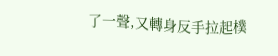了一聲,又轉身反手拉起樸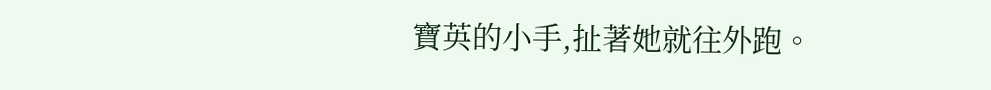寶英的小手,扯著她就往外跑。